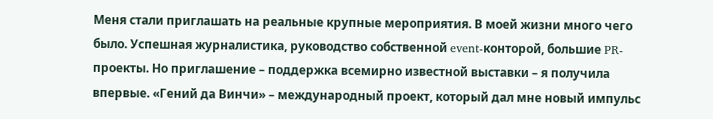Меня стали приглашать на реальные крупные мероприятия. В моей жизни много чего было. Успешная журналистика, руководство собственной event-конторой, большие PR-проекты. Но приглашение – поддержка всемирно известной выставки – я получила впервые. «Гений да Винчи» – международный проект, который дал мне новый импульс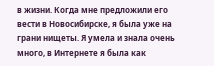в жизни. Когда мне предложили его вести в Новосибирске, я была уже на грани нищеты. Я умела и знала очень много, в Интернете я была как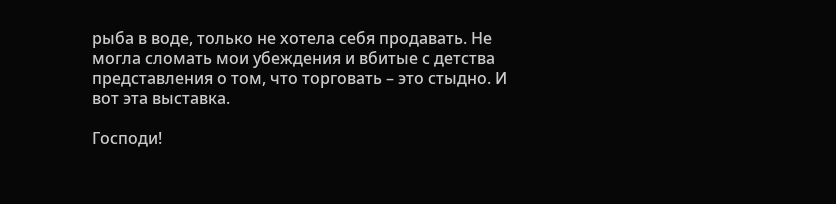рыба в воде, только не хотела себя продавать. Не могла сломать мои убеждения и вбитые с детства представления о том, что торговать – это стыдно. И вот эта выставка.

Господи!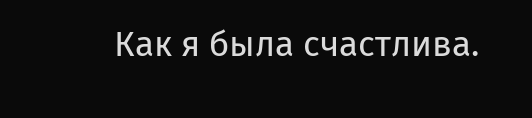Как я была счастлива.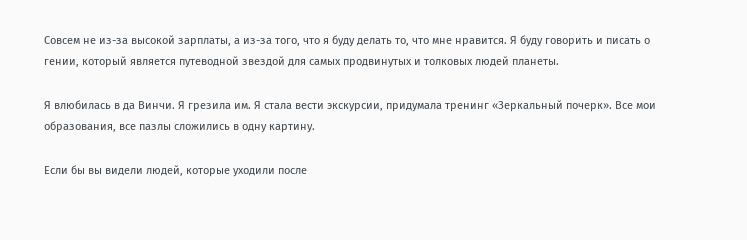Совсем не из-за высокой зарплаты, а из-за того, что я буду делать то, что мне нравится. Я буду говорить и писать о гении, который является путеводной звездой для самых продвинутых и толковых людей планеты.

Я влюбилась в да Винчи. Я грезила им. Я стала вести экскурсии, придумала тренинг «Зеркальный почерк». Все мои образования, все пазлы сложились в одну картину.

Если бы вы видели людей, которые уходили после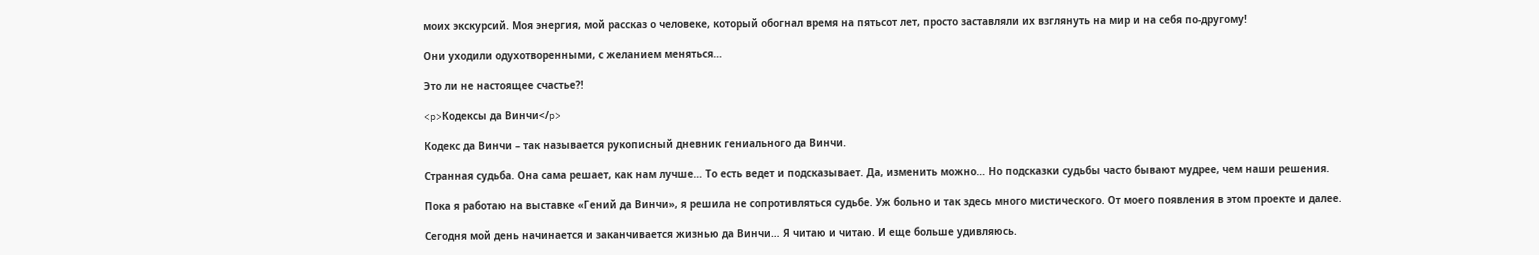моих экскурсий. Моя энергия, мой рассказ о человеке, который обогнал время на пятьсот лет, просто заставляли их взглянуть на мир и на себя по-другому!

Они уходили одухотворенными, с желанием меняться…

Это ли не настоящее счастье?!

<p>Кодексы да Винчи</p>

Кодекс да Винчи – так называется рукописный дневник гениального да Винчи.

Странная судьба. Она сама решает, как нам лучше… То есть ведет и подсказывает. Да, изменить можно… Но подсказки судьбы часто бывают мудрее, чем наши решения.

Пока я работаю на выставке «Гений да Винчи», я решила не сопротивляться судьбе. Уж больно и так здесь много мистического. От моего появления в этом проекте и далее.

Сегодня мой день начинается и заканчивается жизнью да Винчи… Я читаю и читаю. И еще больше удивляюсь.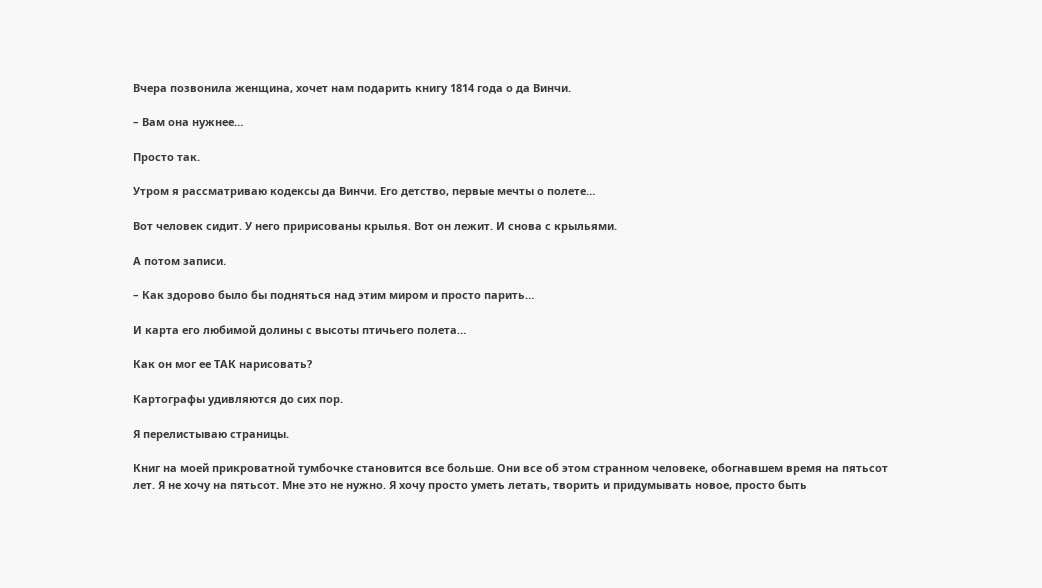Вчера позвонила женщина, хочет нам подарить книгу 1814 года о да Винчи.

– Вам она нужнее…

Просто так.

Утром я рассматриваю кодексы да Винчи. Его детство, первые мечты о полете…

Вот человек сидит. У него пририсованы крылья. Вот он лежит. И снова с крыльями.

А потом записи.

– Как здорово было бы подняться над этим миром и просто парить…

И карта его любимой долины с высоты птичьего полета…

Как он мог ее ТАК нарисовать?

Картографы удивляются до сих пор.

Я перелистываю страницы.

Книг на моей прикроватной тумбочке становится все больше. Они все об этом странном человеке, обогнавшем время на пятьсот лет. Я не хочу на пятьсот. Мне это не нужно. Я хочу просто уметь летать, творить и придумывать новое, просто быть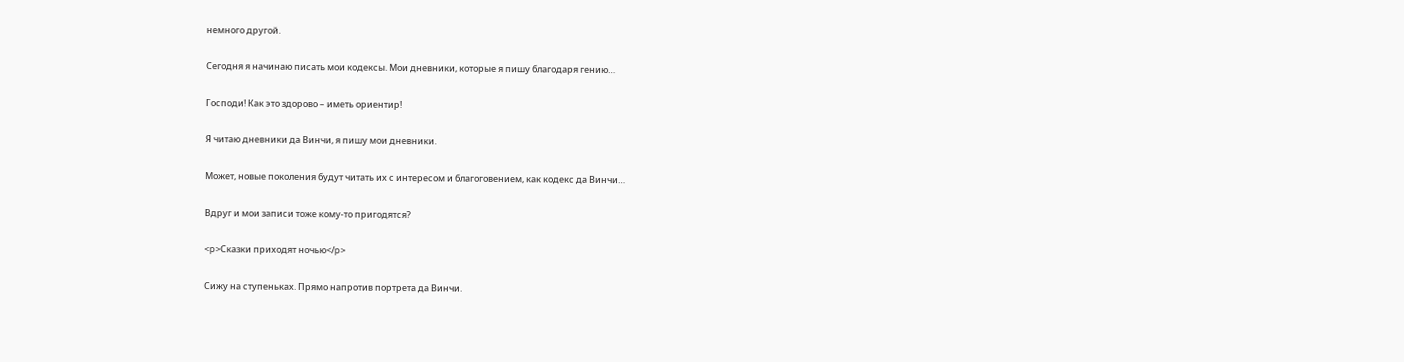немного другой.

Сегодня я начинаю писать мои кодексы. Мои дневники, которые я пишу благодаря гению…

Господи! Как это здорово – иметь ориентир!

Я читаю дневники да Винчи, я пишу мои дневники.

Может, новые поколения будут читать их с интересом и благоговением, как кодекс да Винчи…

Вдруг и мои записи тоже кому-то пригодятся?

<p>Сказки приходят ночью</p>

Сижу на ступеньках. Прямо напротив портрета да Винчи.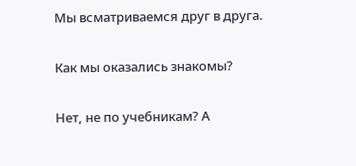Мы всматриваемся друг в друга.

Как мы оказались знакомы?

Нет, не по учебникам? А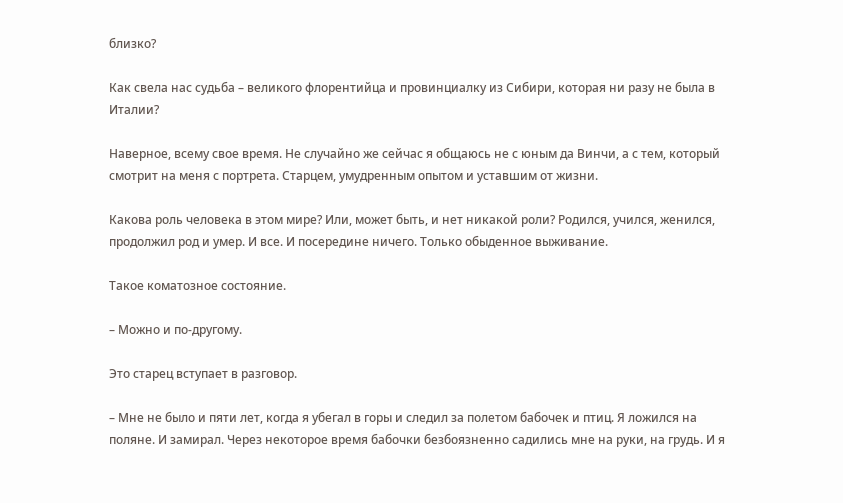близко?

Как свела нас судьба – великого флорентийца и провинциалку из Сибири, которая ни разу не была в Италии?

Наверное, всему свое время. Не случайно же сейчас я общаюсь не с юным да Винчи, а с тем, который смотрит на меня с портрета. Старцем, умудренным опытом и уставшим от жизни.

Какова роль человека в этом мире? Или, может быть, и нет никакой роли? Родился, учился, женился, продолжил род и умер. И все. И посередине ничего. Только обыденное выживание.

Такое коматозное состояние.

– Можно и по-другому.

Это старец вступает в разговор.

– Мне не было и пяти лет, когда я убегал в горы и следил за полетом бабочек и птиц. Я ложился на поляне. И замирал. Через некоторое время бабочки безбоязненно садились мне на руки, на грудь. И я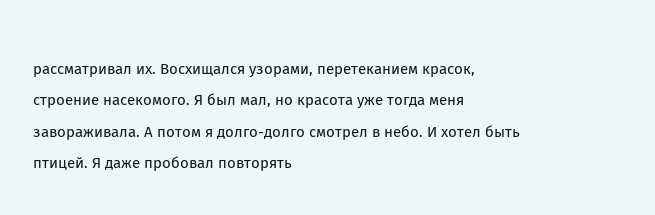рассматривал их. Восхищался узорами, перетеканием красок, строение насекомого. Я был мал, но красота уже тогда меня завораживала. А потом я долго-долго смотрел в небо. И хотел быть птицей. Я даже пробовал повторять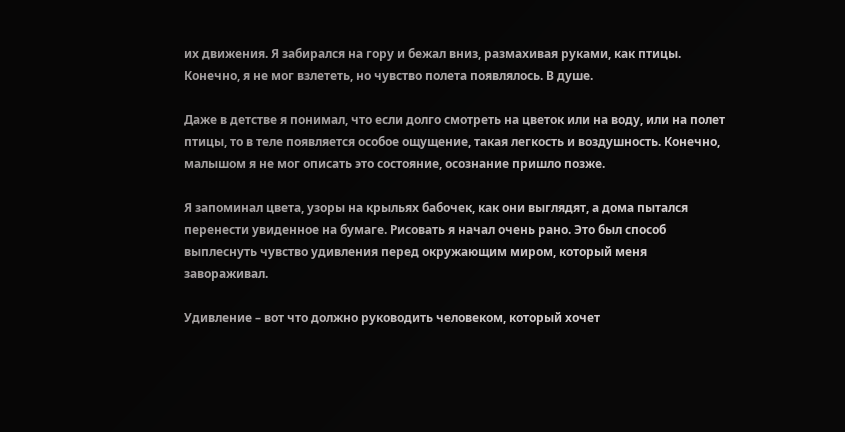их движения. Я забирался на гору и бежал вниз, размахивая руками, как птицы. Конечно, я не мог взлететь, но чувство полета появлялось. В душе.

Даже в детстве я понимал, что если долго смотреть на цветок или на воду, или на полет птицы, то в теле появляется особое ощущение, такая легкость и воздушность. Конечно, малышом я не мог описать это состояние, осознание пришло позже.

Я запоминал цвета, узоры на крыльях бабочек, как они выглядят, а дома пытался перенести увиденное на бумаге. Рисовать я начал очень рано. Это был способ выплеснуть чувство удивления перед окружающим миром, который меня завораживал.

Удивление – вот что должно руководить человеком, который хочет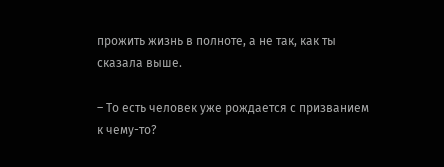прожить жизнь в полноте, а не так, как ты сказала выше.

– То есть человек уже рождается с призванием к чему-то?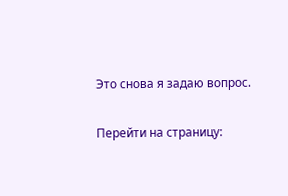Это снова я задаю вопрос.

Перейти на страницу: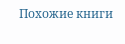Похожие книги